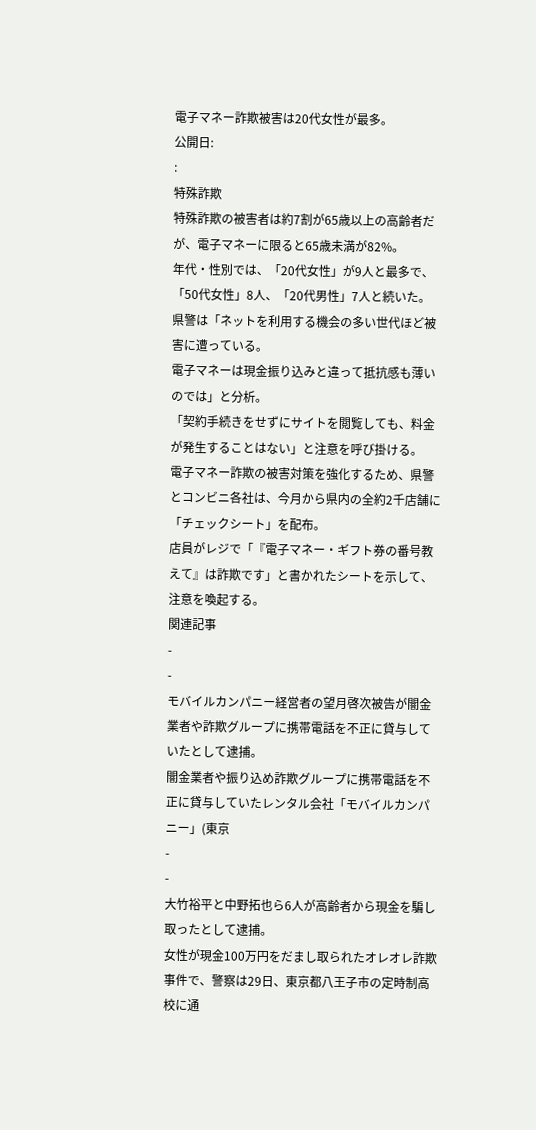電子マネー詐欺被害は20代女性が最多。
公開日:
:
特殊詐欺
特殊詐欺の被害者は約7割が65歳以上の高齢者だが、電子マネーに限ると65歳未満が82%。
年代・性別では、「20代女性」が9人と最多で、「50代女性」8人、「20代男性」7人と続いた。
県警は「ネットを利用する機会の多い世代ほど被害に遭っている。
電子マネーは現金振り込みと違って抵抗感も薄いのでは」と分析。
「契約手続きをせずにサイトを閲覧しても、料金が発生することはない」と注意を呼び掛ける。
電子マネー詐欺の被害対策を強化するため、県警とコンビニ各社は、今月から県内の全約2千店舗に「チェックシート」を配布。
店員がレジで「『電子マネー・ギフト券の番号教えて』は詐欺です」と書かれたシートを示して、注意を喚起する。
関連記事
-
-
モバイルカンパニー経営者の望月啓次被告が闇金業者や詐欺グループに携帯電話を不正に貸与していたとして逮捕。
闇金業者や振り込め詐欺グループに携帯電話を不正に貸与していたレンタル会社「モバイルカンパニー」(東京
-
-
大竹裕平と中野拓也ら6人が高齢者から現金を騙し取ったとして逮捕。
女性が現金100万円をだまし取られたオレオレ詐欺事件で、警察は29日、東京都八王子市の定時制高校に通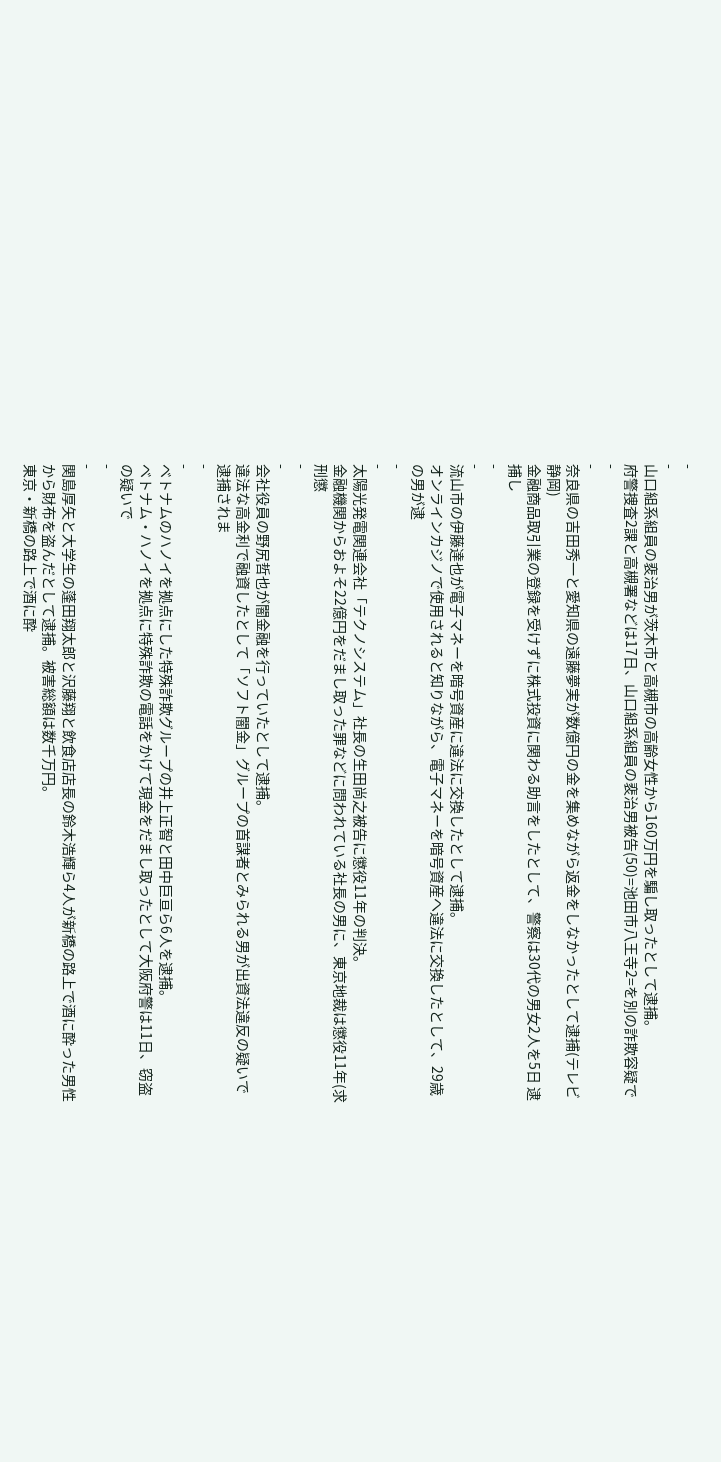-
-
山口組系組員の裵治男が茨木市と高槻市の高齢女性から160万円を騙し取ったとして逮捕。
府警捜査2課と高槻署などは17日、山口組系組員の裵治男被告(50)=池田市八王寺2=を別の詐欺容疑で
-
-
奈良県の吉田秀一と愛知県の遠藤夢実が数億円の金を集めながら返金をしなかったとして逮捕(テレビ静岡)
金融商品取引業の登録を受けずに株式投資に関わる助言をしたとして、警察は30代の男女2人を5日 逮捕し
-
-
流山市の伊藤達也が電子マネーを暗号資産に違法に交換したとして逮捕。
オンラインカジノで使用されると知りながら、電子マネーを暗号資産へ違法に交換したとして、29歳の男が逮
-
-
太陽光発電関連会社「テクノシステム」社長の生田尚之被告に懲役11年の判決。
金融機関からおよそ22億円をだまし取った罪などに問われている社長の男に、東京地裁は懲役11年(求刑懲
-
-
会社役員の野尻哲也が闇金融を行っていたとして逮捕。
違法な高金利で融資したとして「ソフト闇金」グループの首謀者とみられる男が出資法違反の疑いで逮捕されま
-
-
ベトナムのハノイを拠点にした特殊詐欺グループの井上正智と田中巨亘ら6人を逮捕。
ベトナム・ハノイを拠点に特殊詐欺の電話をかけて現金をだまし取ったとして大阪府警は11日、窃盗の疑いで
-
-
関島厚矢と大学生の蓬田翔太郎と沢藤翔と飲食店店長の鈴木浩輝ら4人が新橋の路上で酒に酔った男性から財布を盗んだとして逮捕。被害総額は数千万円。
東京・新橋の路上で酒に酔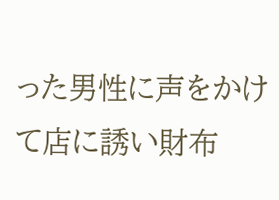った男性に声をかけて店に誘い財布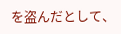を盗んだとして、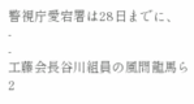警視庁愛宕署は28日までに、
-
-
工藤会長谷川組員の風間龍馬ら2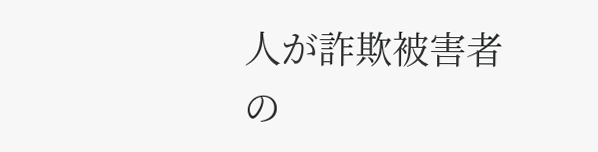人が詐欺被害者の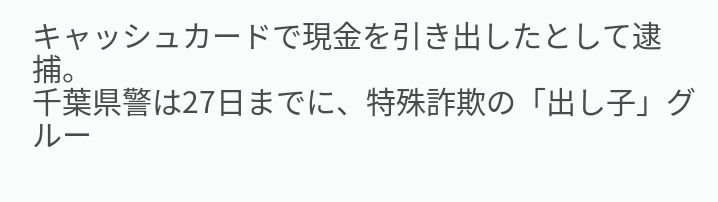キャッシュカードで現金を引き出したとして逮捕。
千葉県警は27日までに、特殊詐欺の「出し子」グルー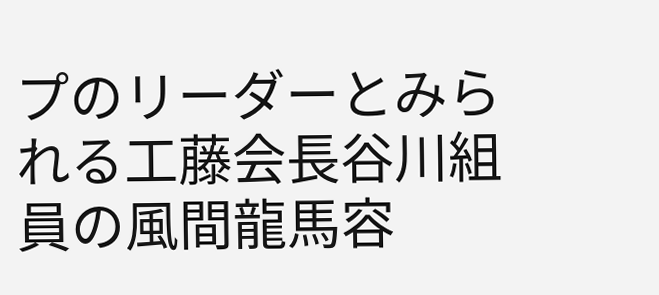プのリーダーとみられる工藤会長谷川組員の風間龍馬容